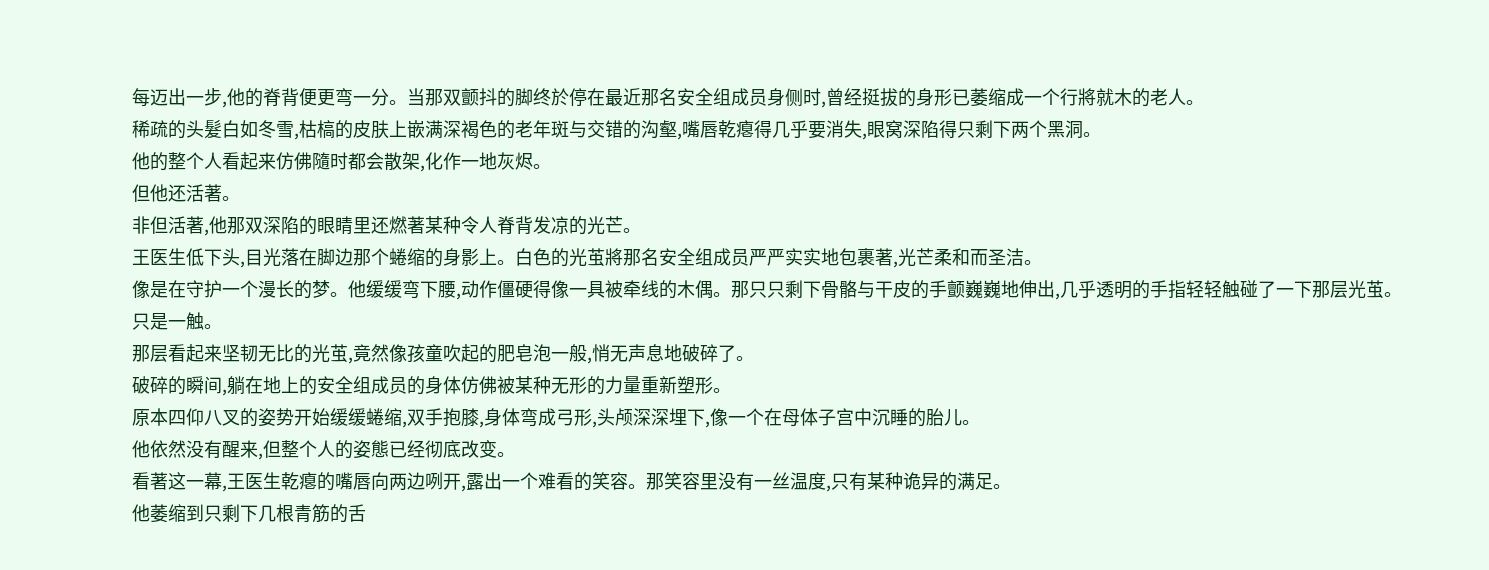每迈出一步,他的脊背便更弯一分。当那双颤抖的脚终於停在最近那名安全组成员身侧时,曾经挺拔的身形已萎缩成一个行將就木的老人。
稀疏的头髮白如冬雪,枯槁的皮肤上嵌满深褐色的老年斑与交错的沟壑,嘴唇乾瘪得几乎要消失,眼窝深陷得只剩下两个黑洞。
他的整个人看起来仿佛隨时都会散架,化作一地灰烬。
但他还活著。
非但活著,他那双深陷的眼睛里还燃著某种令人脊背发凉的光芒。
王医生低下头,目光落在脚边那个蜷缩的身影上。白色的光茧將那名安全组成员严严实实地包裹著,光芒柔和而圣洁。
像是在守护一个漫长的梦。他缓缓弯下腰,动作僵硬得像一具被牵线的木偶。那只只剩下骨骼与干皮的手颤巍巍地伸出,几乎透明的手指轻轻触碰了一下那层光茧。
只是一触。
那层看起来坚韧无比的光茧,竟然像孩童吹起的肥皂泡一般,悄无声息地破碎了。
破碎的瞬间,躺在地上的安全组成员的身体仿佛被某种无形的力量重新塑形。
原本四仰八叉的姿势开始缓缓蜷缩,双手抱膝,身体弯成弓形,头颅深深埋下,像一个在母体子宫中沉睡的胎儿。
他依然没有醒来,但整个人的姿態已经彻底改变。
看著这一幕,王医生乾瘪的嘴唇向两边咧开,露出一个难看的笑容。那笑容里没有一丝温度,只有某种诡异的满足。
他萎缩到只剩下几根青筋的舌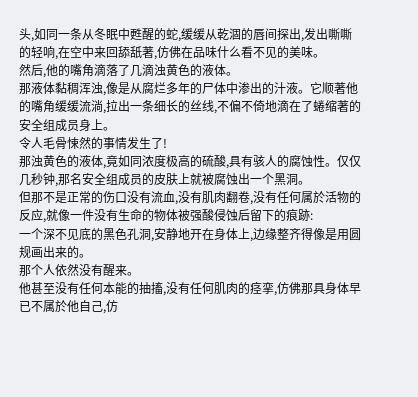头,如同一条从冬眠中甦醒的蛇,缓缓从乾涸的唇间探出,发出嘶嘶的轻响,在空中来回舔舐著,仿佛在品味什么看不见的美味。
然后,他的嘴角滴落了几滴浊黄色的液体。
那液体黏稠浑浊,像是从腐烂多年的尸体中渗出的汁液。它顺著他的嘴角缓缓流淌,拉出一条细长的丝线,不偏不倚地滴在了蜷缩著的安全组成员身上。
令人毛骨悚然的事情发生了!
那浊黄色的液体,竟如同浓度极高的硫酸,具有骇人的腐蚀性。仅仅几秒钟,那名安全组成员的皮肤上就被腐蚀出一个黑洞。
但那不是正常的伤口没有流血,没有肌肉翻卷,没有任何属於活物的反应,就像一件没有生命的物体被强酸侵蚀后留下的痕跡:
一个深不见底的黑色孔洞,安静地开在身体上,边缘整齐得像是用圆规画出来的。
那个人依然没有醒来。
他甚至没有任何本能的抽搐,没有任何肌肉的痉挛,仿佛那具身体早已不属於他自己,仿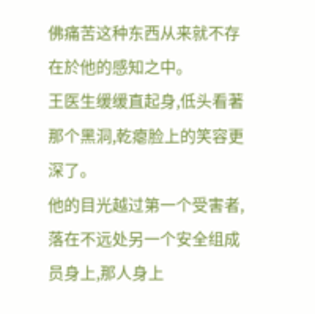佛痛苦这种东西从来就不存在於他的感知之中。
王医生缓缓直起身,低头看著那个黑洞,乾瘪脸上的笑容更深了。
他的目光越过第一个受害者,落在不远处另一个安全组成员身上,那人身上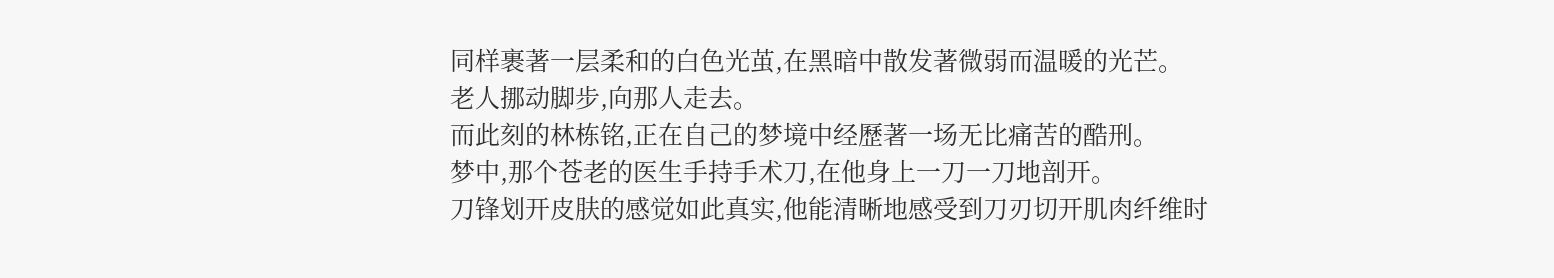同样裹著一层柔和的白色光茧,在黑暗中散发著微弱而温暖的光芒。
老人挪动脚步,向那人走去。
而此刻的林栋铭,正在自己的梦境中经歷著一场无比痛苦的酷刑。
梦中,那个苍老的医生手持手术刀,在他身上一刀一刀地剖开。
刀锋划开皮肤的感觉如此真实,他能清晰地感受到刀刃切开肌肉纤维时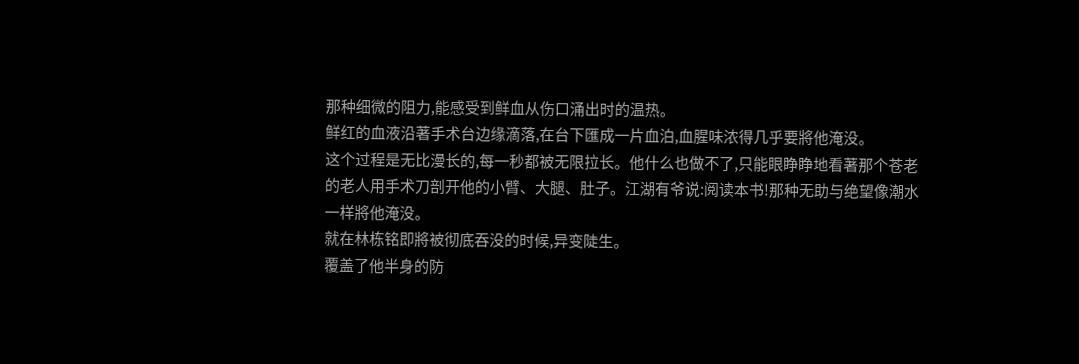那种细微的阻力,能感受到鲜血从伤口涌出时的温热。
鲜红的血液沿著手术台边缘滴落,在台下匯成一片血泊,血腥味浓得几乎要將他淹没。
这个过程是无比漫长的,每一秒都被无限拉长。他什么也做不了,只能眼睁睁地看著那个苍老的老人用手术刀剖开他的小臂、大腿、肚子。江湖有爷说:阅读本书!那种无助与绝望像潮水一样將他淹没。
就在林栋铭即將被彻底吞没的时候,异变陡生。
覆盖了他半身的防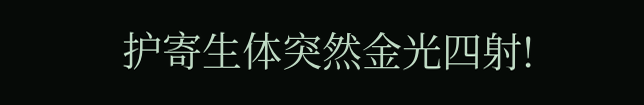护寄生体突然金光四射!